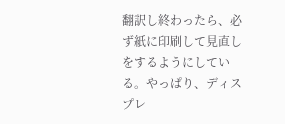翻訳し終わったら、必ず紙に印刷して見直しをするようにしている。やっぱり、ディスプレ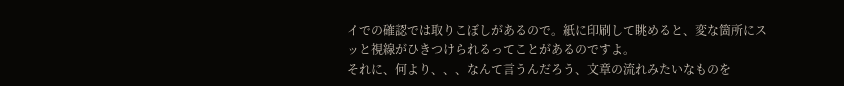イでの確認では取りこぼしがあるので。紙に印刷して眺めると、変な箇所にスッと視線がひきつけられるってことがあるのですよ。
それに、何より、、、なんて言うんだろう、文章の流れみたいなものを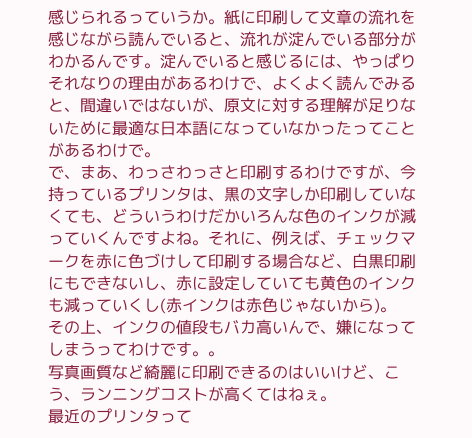感じられるっていうか。紙に印刷して文章の流れを感じながら読んでいると、流れが淀んでいる部分がわかるんです。淀んでいると感じるには、やっぱりそれなりの理由があるわけで、よくよく読んでみると、間違いではないが、原文に対する理解が足りないために最適な日本語になっていなかったってことがあるわけで。
で、まあ、わっさわっさと印刷するわけですが、今持っているプリンタは、黒の文字しか印刷していなくても、どういうわけだかいろんな色のインクが減っていくんですよね。それに、例えば、チェックマークを赤に色づけして印刷する場合など、白黒印刷にもできないし、赤に設定していても黄色のインクも減っていくし(赤インクは赤色じゃないから)。
その上、インクの値段もバカ高いんで、嫌になってしまうってわけです。。
写真画質など綺麗に印刷できるのはいいけど、こう、ランニングコストが高くてはねぇ。
最近のプリンタって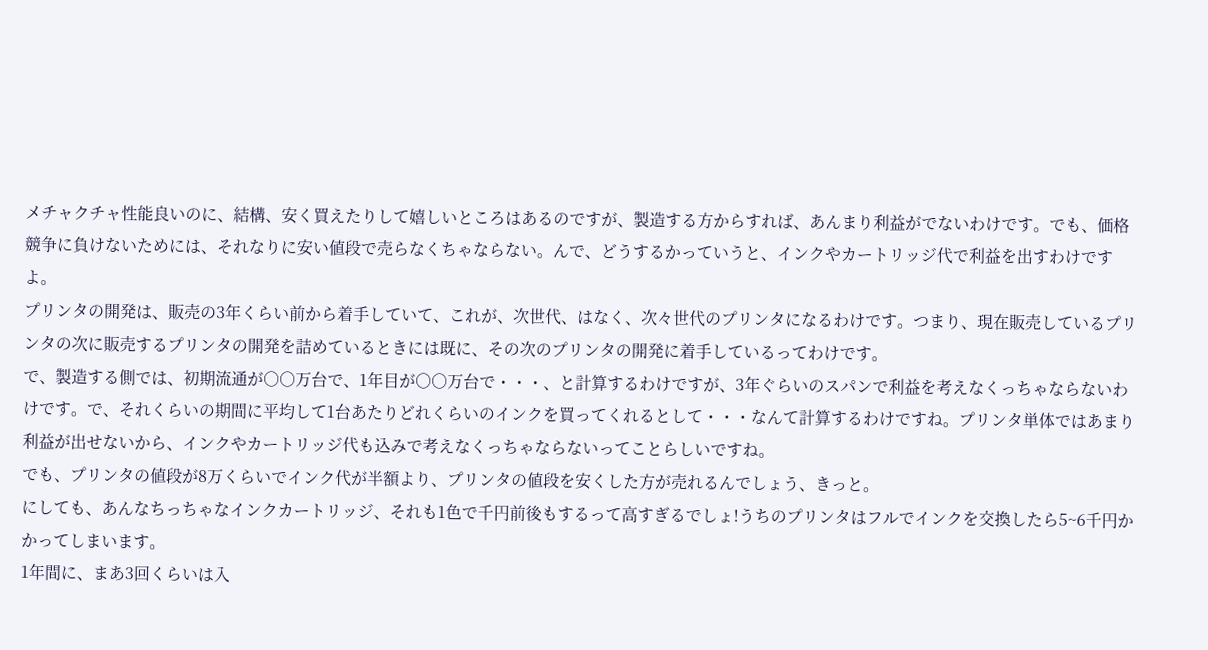メチャクチャ性能良いのに、結構、安く買えたりして嬉しいところはあるのですが、製造する方からすれば、あんまり利益がでないわけです。でも、価格競争に負けないためには、それなりに安い値段で売らなくちゃならない。んで、どうするかっていうと、インクやカートリッジ代で利益を出すわけですよ。
プリンタの開発は、販売の3年くらい前から着手していて、これが、次世代、はなく、次々世代のプリンタになるわけです。つまり、現在販売しているプリンタの次に販売するプリンタの開発を詰めているときには既に、その次のプリンタの開発に着手しているってわけです。
で、製造する側では、初期流通が○○万台で、1年目が○○万台で・・・、と計算するわけですが、3年ぐらいのスパンで利益を考えなくっちゃならないわけです。で、それくらいの期間に平均して1台あたりどれくらいのインクを買ってくれるとして・・・なんて計算するわけですね。プリンタ単体ではあまり利益が出せないから、インクやカートリッジ代も込みで考えなくっちゃならないってことらしいですね。
でも、プリンタの値段が8万くらいでインク代が半額より、プリンタの値段を安くした方が売れるんでしょう、きっと。
にしても、あんなちっちゃなインクカートリッジ、それも1色で千円前後もするって高すぎるでしょ!うちのプリンタはフルでインクを交換したら5~6千円かかってしまいます。
1年間に、まあ3回くらいは入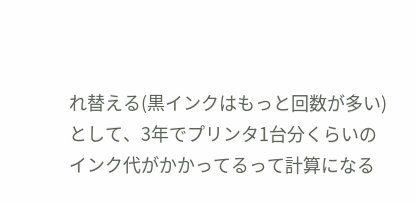れ替える(黒インクはもっと回数が多い)として、3年でプリンタ1台分くらいのインク代がかかってるって計算になる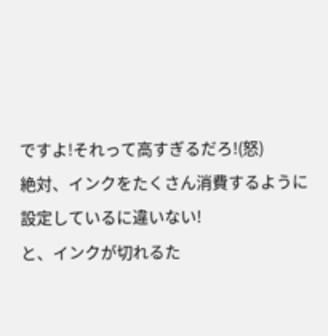ですよ!それって高すぎるだろ!(怒)
絶対、インクをたくさん消費するように設定しているに違いない!
と、インクが切れるた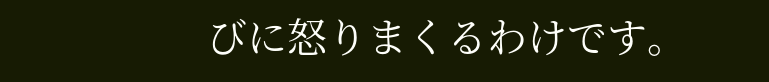びに怒りまくるわけです。